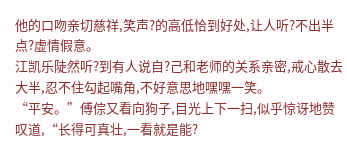他的口吻亲切慈祥,笑声?的高低恰到好处,让人听?不出半点?虚情假意。
江凯乐陡然听?到有人说自?己和老师的关系亲密,戒心散去大半,忍不住勾起嘴角,不好意思地嘿嘿一笑。
“平安。”傅倧又看向狗子,目光上下一扫,似乎惊讶地赞叹道,“长得可真壮,一看就是能?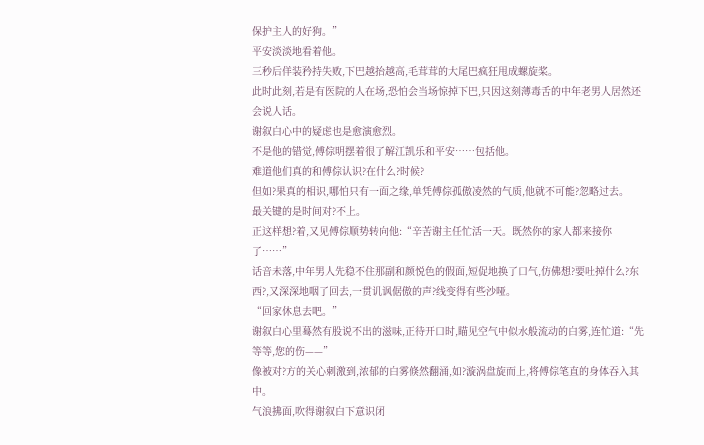保护主人的好狗。”
平安淡淡地看着他。
三秒后佯装矜持失败,下巴越抬越高,毛茸茸的大尾巴疯狂甩成螺旋桨。
此时此刻,若是有医院的人在场,恐怕会当场惊掉下巴,只因这刻薄毒舌的中年老男人居然还会说人话。
谢叙白心中的疑虑也是愈演愈烈。
不是他的错觉,傅倧明摆着很了解江凯乐和平安……包括他。
难道他们真的和傅倧认识?在什么?时候?
但如?果真的相识,哪怕只有一面之缘,单凭傅倧孤傲凌然的气质,他就不可能?忽略过去。
最关键的是时间对?不上。
正这样想?着,又见傅倧顺势转向他:“辛苦谢主任忙活一天。既然你的家人都来接你了……”
话音未落,中年男人先稳不住那副和颜悦色的假面,短促地换了口气,仿佛想?要吐掉什么?东西?,又深深地咽了回去,一贯讥讽倨傲的声?线变得有些沙哑。
“回家休息去吧。”
谢叙白心里蓦然有股说不出的滋味,正待开口时,瞄见空气中似水般流动的白雾,连忙道:“先等等,您的伤——”
像被对?方的关心刺激到,浓郁的白雾倏然翻涌,如?漩涡盘旋而上,将傅倧笔直的身体吞入其中。
气浪拂面,吹得谢叙白下意识闭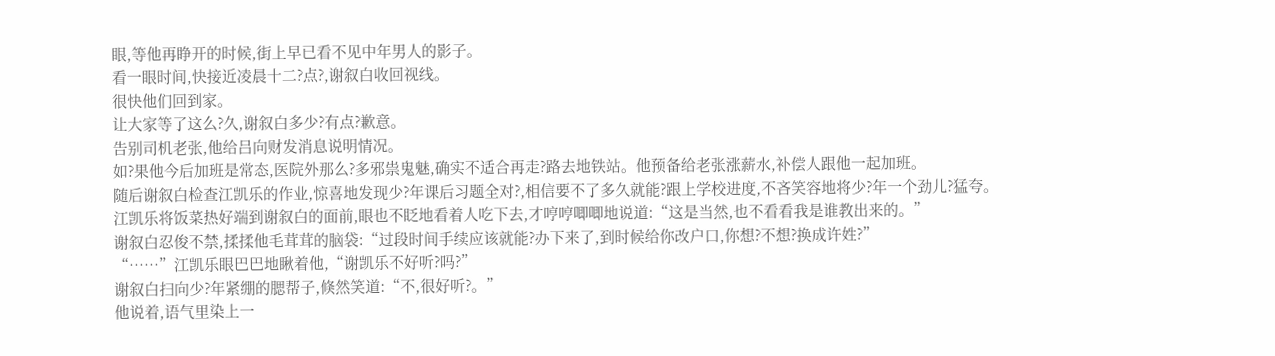眼,等他再睁开的时候,街上早已看不见中年男人的影子。
看一眼时间,快接近凌晨十二?点?,谢叙白收回视线。
很快他们回到家。
让大家等了这么?久,谢叙白多少?有点?歉意。
告别司机老张,他给吕向财发消息说明情况。
如?果他今后加班是常态,医院外那么?多邪祟鬼魅,确实不适合再走?路去地铁站。他预备给老张涨薪水,补偿人跟他一起加班。
随后谢叙白检查江凯乐的作业,惊喜地发现少?年课后习题全对?,相信要不了多久就能?跟上学校进度,不吝笑容地将少?年一个劲儿?猛夸。
江凯乐将饭菜热好端到谢叙白的面前,眼也不眨地看着人吃下去,才哼哼唧唧地说道:“这是当然,也不看看我是谁教出来的。”
谢叙白忍俊不禁,揉揉他毛茸茸的脑袋:“过段时间手续应该就能?办下来了,到时候给你改户口,你想?不想?换成许姓?”
“……”江凯乐眼巴巴地瞅着他,“谢凯乐不好听?吗?”
谢叙白扫向少?年紧绷的腮帮子,倏然笑道:“不,很好听?。”
他说着,语气里染上一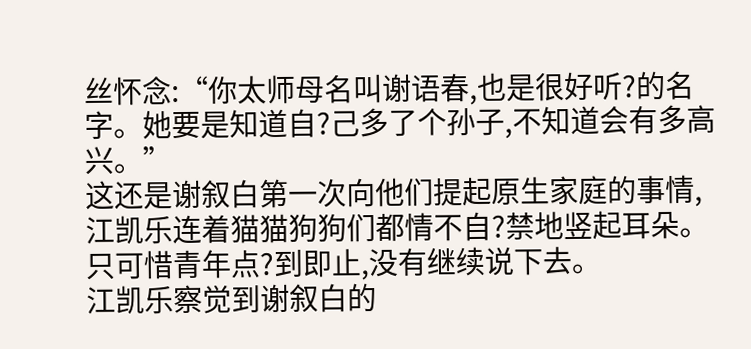丝怀念:“你太师母名叫谢语春,也是很好听?的名字。她要是知道自?己多了个孙子,不知道会有多高兴。”
这还是谢叙白第一次向他们提起原生家庭的事情,江凯乐连着猫猫狗狗们都情不自?禁地竖起耳朵。
只可惜青年点?到即止,没有继续说下去。
江凯乐察觉到谢叙白的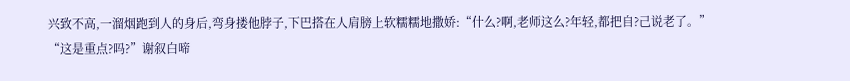兴致不高,一溜烟跑到人的身后,弯身搂他脖子,下巴搭在人肩膀上软糯糯地撒娇:“什么?啊,老师这么?年轻,都把自?己说老了。”
“这是重点?吗?”谢叙白啼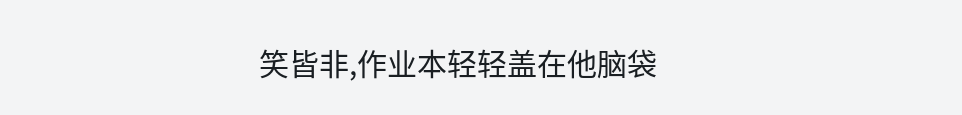笑皆非,作业本轻轻盖在他脑袋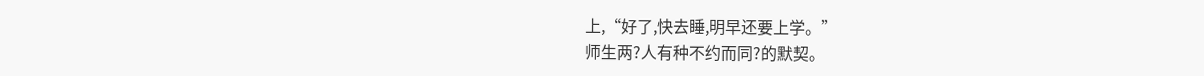上,“好了,快去睡,明早还要上学。”
师生两?人有种不约而同?的默契。